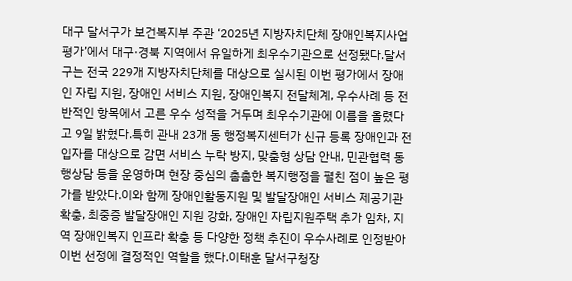대구 달서구가 보건복지부 주관 ‘2025년 지방자치단체 장애인복지사업 평가’에서 대구·경북 지역에서 유일하게 최우수기관으로 선정됐다.달서구는 전국 229개 지방자치단체를 대상으로 실시된 이번 평가에서 장애인 자립 지원, 장애인 서비스 지원, 장애인복지 전달체계, 우수사례 등 전반적인 항목에서 고른 우수 성적을 거두며 최우수기관에 이름을 올렸다고 9일 밝혔다.특히 관내 23개 동 행정복지센터가 신규 등록 장애인과 전입자를 대상으로 감면 서비스 누락 방지, 맞춤형 상담 안내, 민관협력 동행상담 등을 운영하며 현장 중심의 촘촘한 복지행정을 펼친 점이 높은 평가를 받았다.이와 함께 장애인활동지원 및 발달장애인 서비스 제공기관 확충, 최중증 발달장애인 지원 강화, 장애인 자립지원주택 추가 임차, 지역 장애인복지 인프라 확충 등 다양한 정책 추진이 우수사례로 인정받아 이번 선정에 결정적인 역할을 했다.이태훈 달서구청장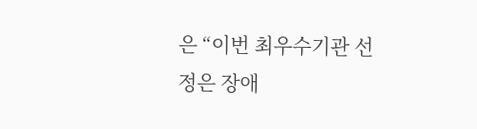은 “이번 최우수기관 선정은 장애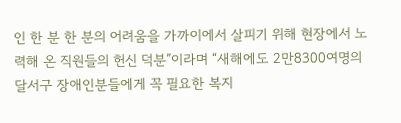인 한 분 한 분의 어려움을 가까이에서 살피기 위해 현장에서 노력해 온 직원들의 헌신 덕분”이라며 “새해에도 2만8300여명의 달서구 장애인분들에게 꼭 필요한 복지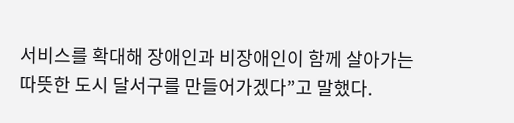서비스를 확대해 장애인과 비장애인이 함께 살아가는 따뜻한 도시 달서구를 만들어가겠다”고 말했다.